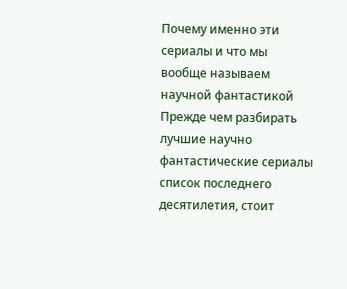Почему именно эти сериалы и что мы вообще называем научной фантастикой
Прежде чем разбирать лучшие научно фантастические сериалы список последнего десятилетия, стоит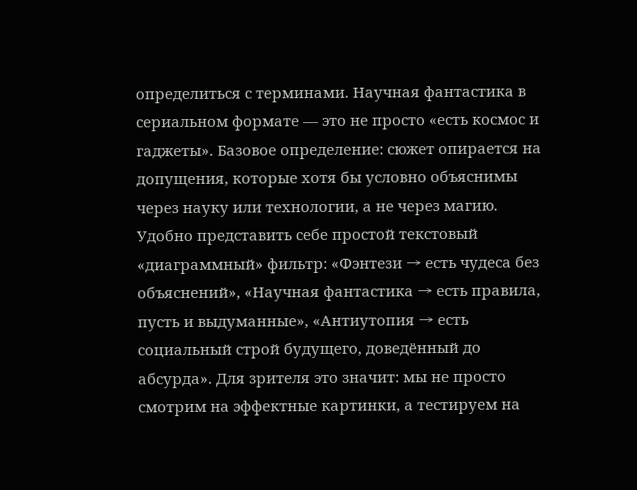определиться с терминами. Научная фантастика в сериальном формате — это не просто «есть космос и гаджеты». Базовое определение: сюжет опирается на допущения, которые хотя бы условно объяснимы через науку или технологии, а не через магию. Удобно представить себе простой текстовый «диаграммный» фильтр: «Фэнтези → есть чудеса без объяснений», «Научная фантастика → есть правила, пусть и выдуманные», «Антиутопия → есть социальный строй будущего, доведённый до абсурда». Для зрителя это значит: мы не просто смотрим на эффектные картинки, а тестируем на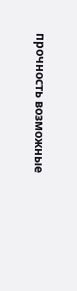прочность возможные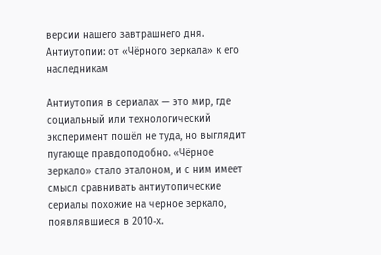версии нашего завтрашнего дня.
Антиутопии: от «Чёрного зеркала» к его наследникам

Антиутопия в сериалах — это мир, где социальный или технологический эксперимент пошёл не туда, но выглядит пугающе правдоподобно. «Чёрное зеркало» стало эталоном, и с ним имеет смысл сравнивать антиутопические сериалы похожие на черное зеркало, появлявшиеся в 2010‑х.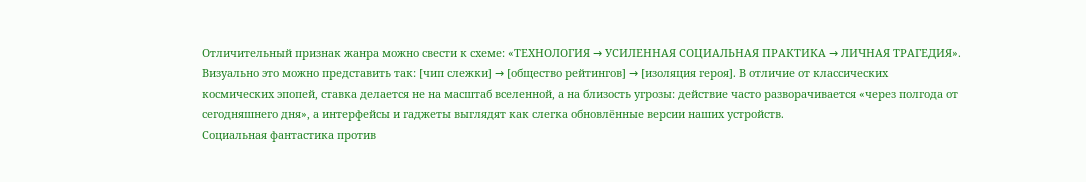Отличительный признак жанра можно свести к схеме: «ТЕХНОЛОГИЯ → УСИЛЕННАЯ СОЦИАЛЬНАЯ ПРАКТИКА → ЛИЧНАЯ ТРАГЕДИЯ». Визуально это можно представить так: [чип слежки] → [общество рейтингов] → [изоляция героя]. В отличие от классических космических эпопей, ставка делается не на масштаб вселенной, а на близость угрозы: действие часто разворачивается «через полгода от сегодняшнего дня», а интерфейсы и гаджеты выглядят как слегка обновлённые версии наших устройств.
Социальная фантастика против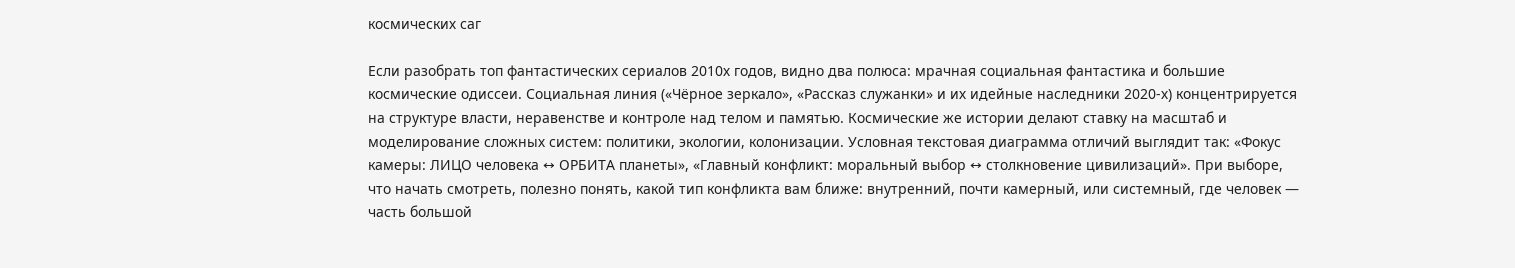космических саг

Если разобрать топ фантастических сериалов 2010х годов, видно два полюса: мрачная социальная фантастика и большие космические одиссеи. Социальная линия («Чёрное зеркало», «Рассказ служанки» и их идейные наследники 2020‑х) концентрируется на структуре власти, неравенстве и контроле над телом и памятью. Космические же истории делают ставку на масштаб и моделирование сложных систем: политики, экологии, колонизации. Условная текстовая диаграмма отличий выглядит так: «Фокус камеры: ЛИЦО человека ↔ ОРБИТА планеты», «Главный конфликт: моральный выбор ↔ столкновение цивилизаций». При выборе, что начать смотреть, полезно понять, какой тип конфликта вам ближе: внутренний, почти камерный, или системный, где человек — часть большой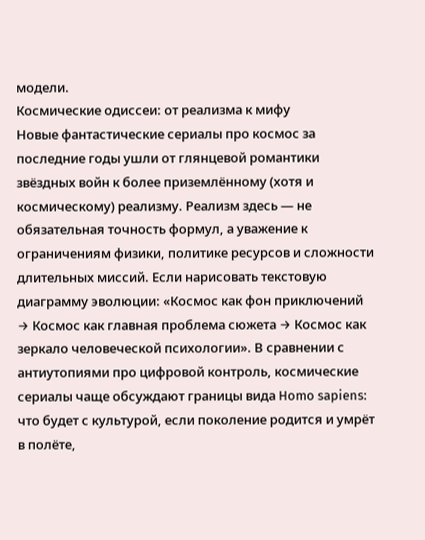модели.
Космические одиссеи: от реализма к мифу
Новые фантастические сериалы про космос за последние годы ушли от глянцевой романтики звёздных войн к более приземлённому (хотя и космическому) реализму. Реализм здесь — не обязательная точность формул, а уважение к ограничениям физики, политике ресурсов и сложности длительных миссий. Если нарисовать текстовую диаграмму эволюции: «Космос как фон приключений → Космос как главная проблема сюжета → Космос как зеркало человеческой психологии». В сравнении с антиутопиями про цифровой контроль, космические сериалы чаще обсуждают границы вида Homo sapiens: что будет с культурой, если поколение родится и умрёт в полёте,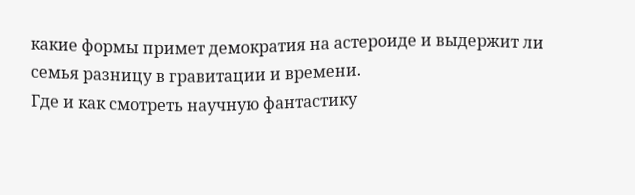какие формы примет демократия на астероиде и выдержит ли семья разницу в гравитации и времени.
Где и как смотреть научную фантастику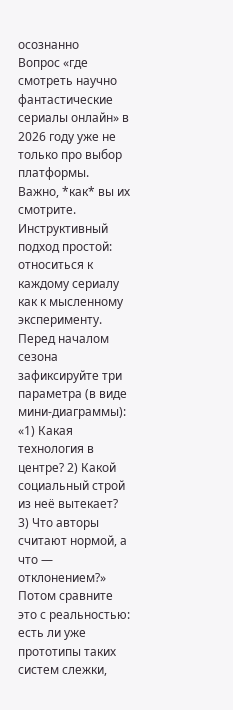осознанно
Вопрос «где смотреть научно фантастические сериалы онлайн» в 2026 году уже не только про выбор платформы. Важно, *как* вы их смотрите. Инструктивный подход простой: относиться к каждому сериалу как к мысленному эксперименту. Перед началом сезона зафиксируйте три параметра (в виде мини‑диаграммы): «1) Какая технология в центре? 2) Какой социальный строй из неё вытекает? 3) Что авторы считают нормой, а что — отклонением?» Потом сравните это с реальностью: есть ли уже прототипы таких систем слежки,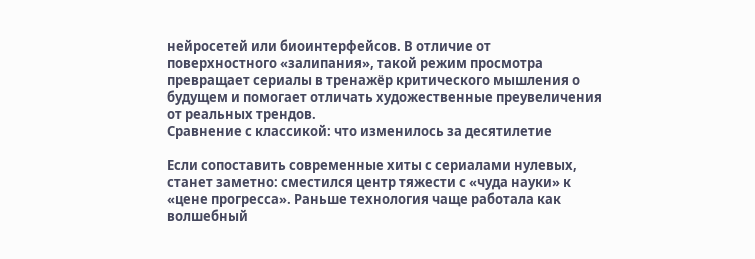нейросетей или биоинтерфейсов. В отличие от поверхностного «залипания», такой режим просмотра превращает сериалы в тренажёр критического мышления о будущем и помогает отличать художественные преувеличения от реальных трендов.
Сравнение с классикой: что изменилось за десятилетие

Если сопоставить современные хиты с сериалами нулевых, станет заметно: сместился центр тяжести с «чуда науки» к «цене прогресса». Раньше технология чаще работала как волшебный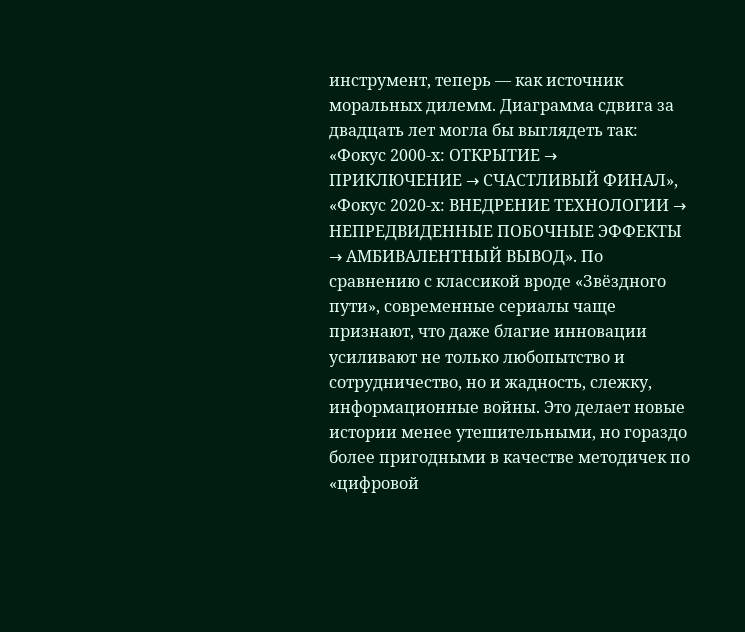инструмент, теперь — как источник моральных дилемм. Диаграмма сдвига за двадцать лет могла бы выглядеть так: «Фокус 2000‑х: ОТКРЫТИЕ → ПРИКЛЮЧЕНИЕ → СЧАСТЛИВЫЙ ФИНАЛ», «Фокус 2020‑х: ВНЕДРЕНИЕ ТЕХНОЛОГИИ → НЕПРЕДВИДЕННЫЕ ПОБОЧНЫЕ ЭФФЕКТЫ → АМБИВАЛЕНТНЫЙ ВЫВОД». По сравнению с классикой вроде «Звёздного пути», современные сериалы чаще признают, что даже благие инновации усиливают не только любопытство и сотрудничество, но и жадность, слежку, информационные войны. Это делает новые истории менее утешительными, но гораздо более пригодными в качестве методичек по «цифровой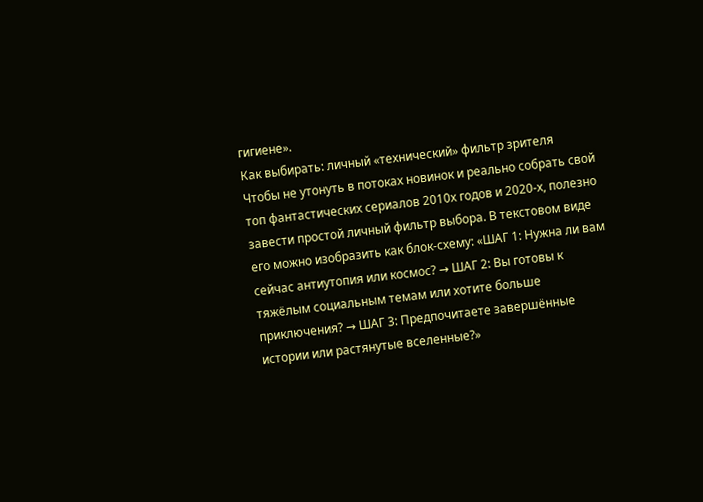гигиене».
Как выбирать: личный «технический» фильтр зрителя
Чтобы не утонуть в потоках новинок и реально собрать свой топ фантастических сериалов 2010х годов и 2020‑х, полезно завести простой личный фильтр выбора. В текстовом виде его можно изобразить как блок‑схему: «ШАГ 1: Нужна ли вам сейчас антиутопия или космос? → ШАГ 2: Вы готовы к тяжёлым социальным темам или хотите больше приключения? → ШАГ 3: Предпочитаете завершённые истории или растянутые вселенные?»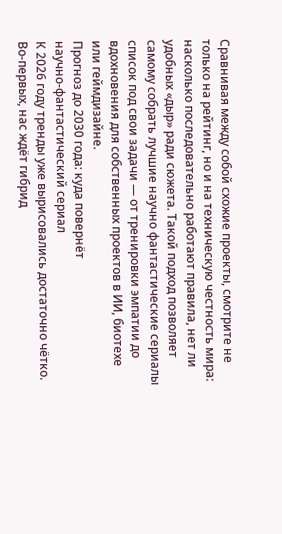Сравнивая между собой схожие проекты, смотрите не только на рейтинг, но и на техническую честность мира: насколько последовательно работают правила, нет ли удобных «дыр» ради сюжета. Такой подход позволяет самому собрать лучшие научно фантастические сериалы список под свои задачи — от тренировки эмпатии до вдохновения для собственных проектов в ИИ, биотехе или геймдизайне.
Прогноз до 2030 года: куда повернёт научно‑фантастический сериал
К 2026 году тренды уже вырисовались достаточно чётко. Во‑первых, нас ждёт гибрид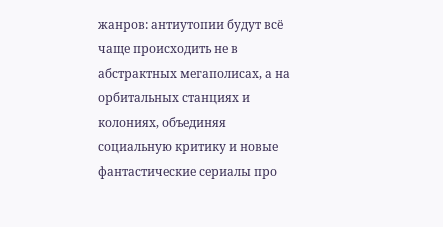жанров: антиутопии будут всё чаще происходить не в абстрактных мегаполисах, а на орбитальных станциях и колониях, объединяя социальную критику и новые фантастические сериалы про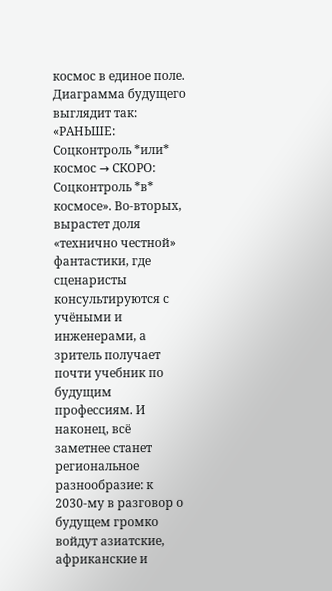космос в единое поле. Диаграмма будущего выглядит так: «РАНЬШЕ: Соцконтроль *или* космос → СКОРО: Соцконтроль *в* космосе». Во‑вторых, вырастет доля «технично честной» фантастики, где сценаристы консультируются с учёными и инженерами, а зритель получает почти учебник по будущим профессиям. И наконец, всё заметнее станет региональное разнообразие: к 2030‑му в разговор о будущем громко войдут азиатские, африканские и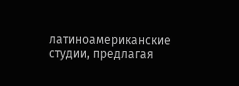латиноамериканские студии, предлагая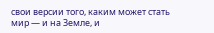свои версии того, каким может стать мир — и на Земле, и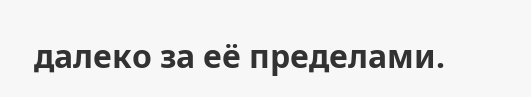далеко за её пределами.